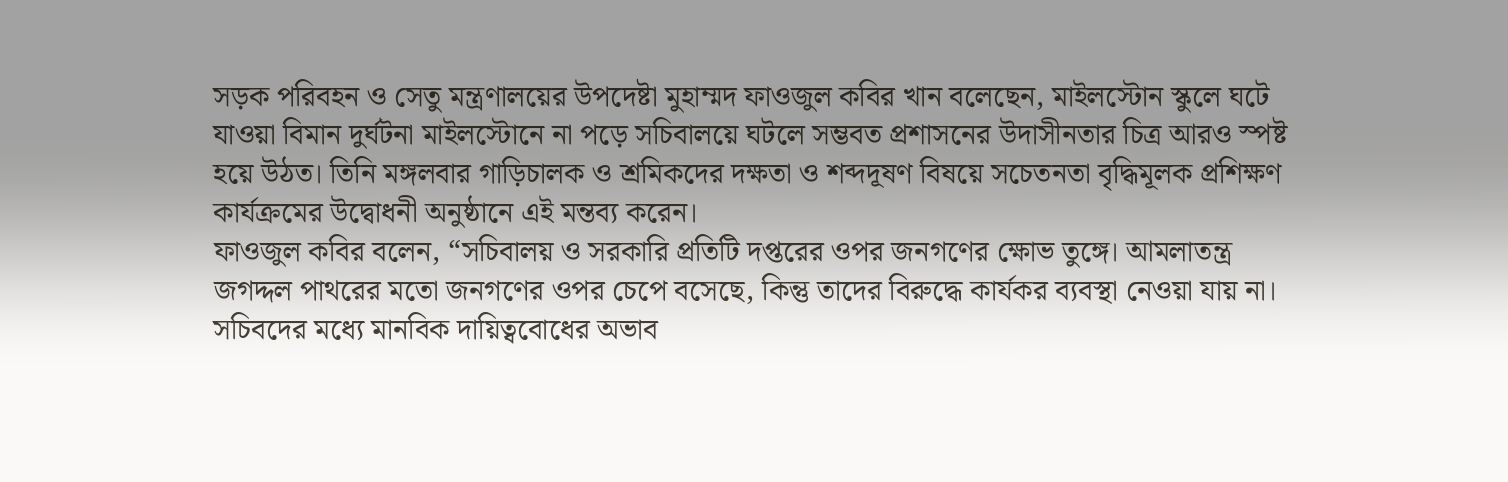সড়ক পরিবহন ও সেতু মন্ত্রণালয়ের উপদেষ্টা মুহাম্মদ ফাওজুল কবির খান বলেছেন, মাইলস্টোন স্কুলে ঘটে যাওয়া বিমান দুর্ঘটনা মাইলস্টোনে না পড়ে সচিবালয়ে ঘটলে সম্ভবত প্রশাসনের উদাসীনতার চিত্র আরও স্পষ্ট হয়ে উঠত। তিনি মঙ্গলবার গাড়িচালক ও শ্রমিকদের দক্ষতা ও শব্দদূষণ বিষয়ে সচেতনতা বৃদ্ধিমূলক প্রশিক্ষণ কার্যক্রমের উদ্বোধনী অনুষ্ঠানে এই মন্তব্য করেন।
ফাওজুল কবির বলেন, “সচিবালয় ও সরকারি প্রতিটি দপ্তরের ওপর জনগণের ক্ষোভ তুঙ্গে। আমলাতন্ত্র জগদ্দল পাথরের মতো জনগণের ওপর চেপে বসেছে, কিন্তু তাদের বিরুদ্ধে কার্যকর ব্যবস্থা নেওয়া যায় না। সচিবদের মধ্যে মানবিক দায়িত্ববোধের অভাব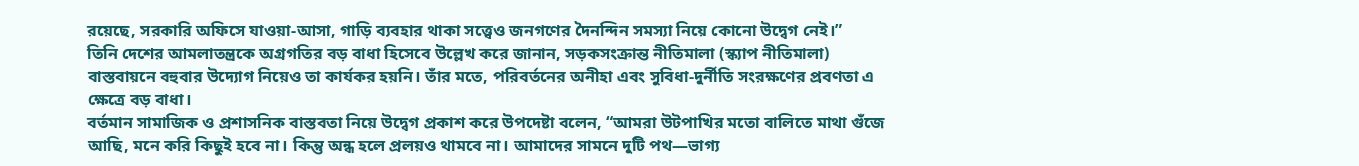রয়েছে, সরকারি অফিসে যাওয়া-আসা, গাড়ি ব্যবহার থাকা সত্ত্বেও জনগণের দৈনন্দিন সমস্যা নিয়ে কোনো উদ্বেগ নেই।”
তিনি দেশের আমলাতন্ত্রকে অগ্রগতির বড় বাধা হিসেবে উল্লেখ করে জানান, সড়কসংক্রান্ত নীতিমালা (স্ক্যাপ নীতিমালা) বাস্তবায়নে বহুবার উদ্যোগ নিয়েও তা কার্যকর হয়নি। তাঁর মতে, পরিবর্তনের অনীহা এবং সুবিধা-দুর্নীতি সংরক্ষণের প্রবণতা এ ক্ষেত্রে বড় বাধা।
বর্তমান সামাজিক ও প্রশাসনিক বাস্তবতা নিয়ে উদ্বেগ প্রকাশ করে উপদেষ্টা বলেন, “আমরা উটপাখির মতো বালিতে মাথা গুঁজে আছি, মনে করি কিছুই হবে না। কিন্তু অন্ধ হলে প্রলয়ও থামবে না। আমাদের সামনে দুটি পথ—ভাগ্য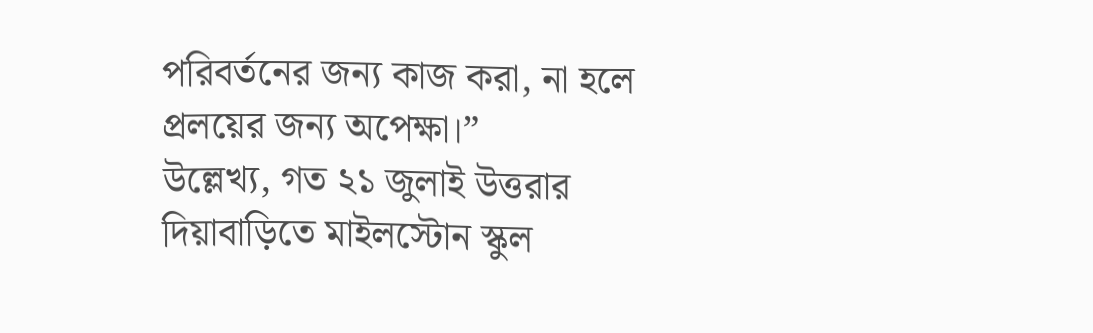পরিবর্তনের জন্য কাজ করা, না হলে প্রলয়ের জন্য অপেক্ষা।”
উল্লেখ্য, গত ২১ জুলাই উত্তরার দিয়াবাড়িতে মাইলস্টোন স্কুল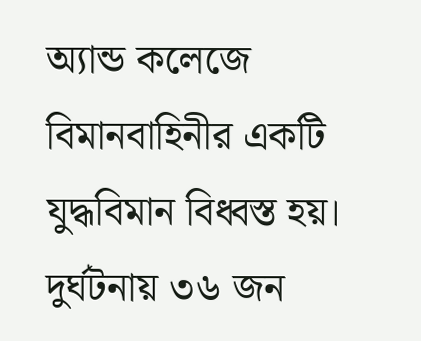অ্যান্ড কলেজে বিমানবাহিনীর একটি যুদ্ধবিমান বিধ্বস্ত হয়। দুর্ঘটনায় ৩৬ জন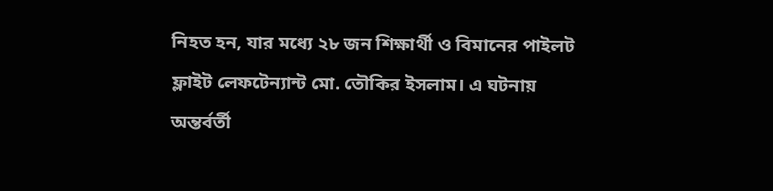নিহত হন, যার মধ্যে ২৮ জন শিক্ষার্থী ও বিমানের পাইলট ফ্লাইট লেফটেন্যান্ট মো. তৌকির ইসলাম। এ ঘটনায় অন্তর্বর্তী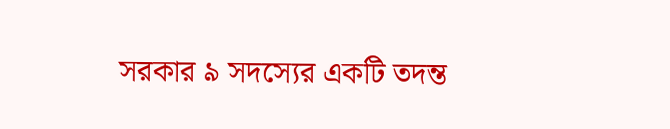সরকার ৯ সদস্যের একটি তদন্ত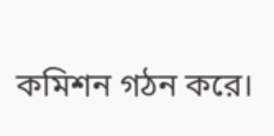কমিশন গঠন করে।